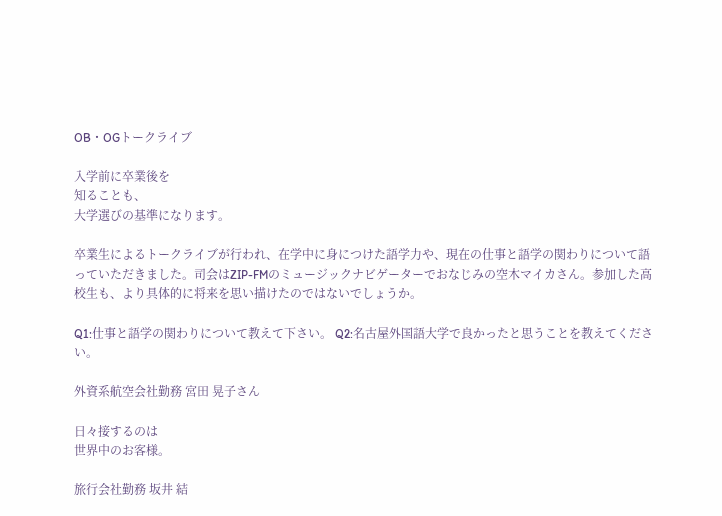OB・OGトークライブ

入学前に卒業後を
知ることも、
大学選びの基準になります。

卒業生によるトークライブが行われ、在学中に身につけた語学力や、現在の仕事と語学の関わりについて語っていただきました。司会はZIP-FMのミュージックナビゲーターでおなじみの空木マイカさん。参加した高校生も、より具体的に将来を思い描けたのではないでしょうか。

Q1:仕事と語学の関わりについて教えて下さい。 Q2:名古屋外国語大学で良かったと思うことを教えてください。

外資系航空会社勤務 宮田 晃子さん

日々接するのは
世界中のお客様。

旅行会社勤務 坂井 結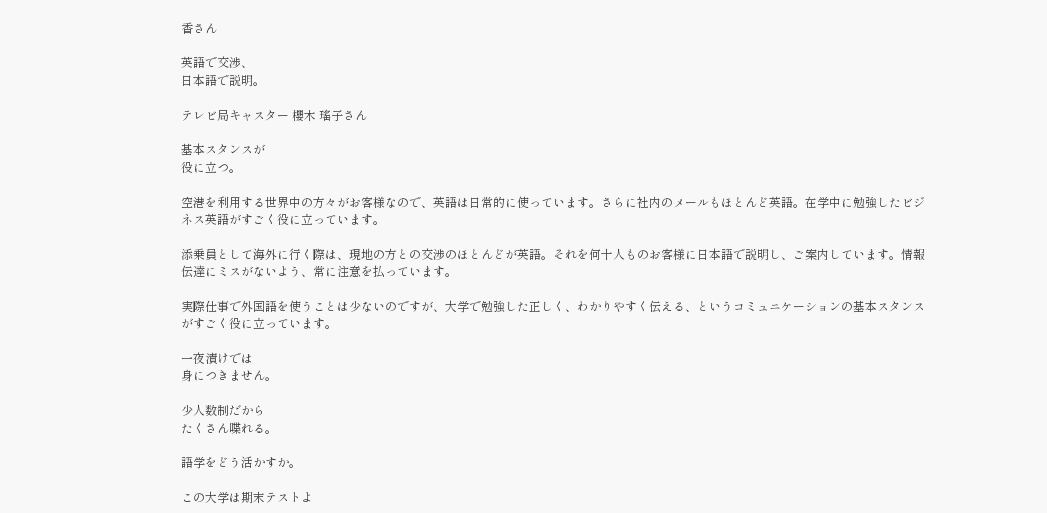香さん

英語で交渉、
日本語で説明。

テレビ局キャスター 櫻木 瑤子さん

基本スタンスが
役に立つ。

空港を利用する世界中の方々がお客様なので、英語は日常的に使っています。さらに社内のメールもほとんど英語。在学中に勉強したビジネス英語がすごく役に立っています。

添乗員として海外に行く際は、現地の方との交渉のほとんどが英語。それを何十人ものお客様に日本語で説明し、ご案内しています。情報伝達にミスがないよう、常に注意を払っています。

実際仕事で外国語を使うことは少ないのですが、大学で勉強した正しく、わかりやすく伝える、というコミュニケーションの基本スタンスがすごく役に立っています。

一夜漬けでは
身につきません。

少人数制だから
たくさん喋れる。

語学をどう活かすか。

この大学は期末テストよ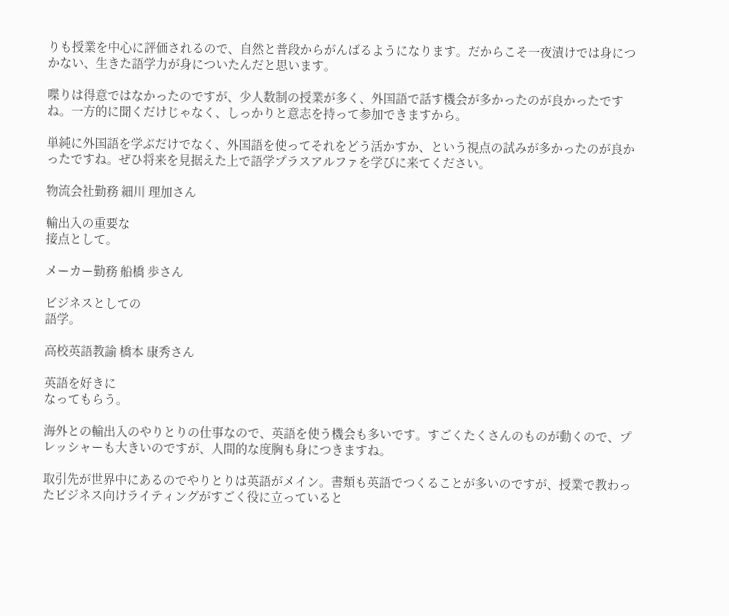りも授業を中心に評価されるので、自然と普段からがんばるようになります。だからこそ一夜漬けでは身につかない、生きた語学力が身についたんだと思います。

喋りは得意ではなかったのですが、少人数制の授業が多く、外国語で話す機会が多かったのが良かったですね。一方的に聞くだけじゃなく、しっかりと意志を持って参加できますから。

単純に外国語を学ぶだけでなく、外国語を使ってそれをどう活かすか、という視点の試みが多かったのが良かったですね。ぜひ将来を見据えた上で語学プラスアルファを学びに来てください。

物流会社勤務 細川 理加さん

輸出入の重要な
接点として。

メーカー勤務 船橋 歩さん

ビジネスとしての
語学。

高校英語教諭 橋本 康秀さん

英語を好きに
なってもらう。

海外との輸出入のやりとりの仕事なので、英語を使う機会も多いです。すごくたくさんのものが動くので、プレッシャーも大きいのですが、人間的な度胸も身につきますね。

取引先が世界中にあるのでやりとりは英語がメイン。書類も英語でつくることが多いのですが、授業で教わったビジネス向けライティングがすごく役に立っていると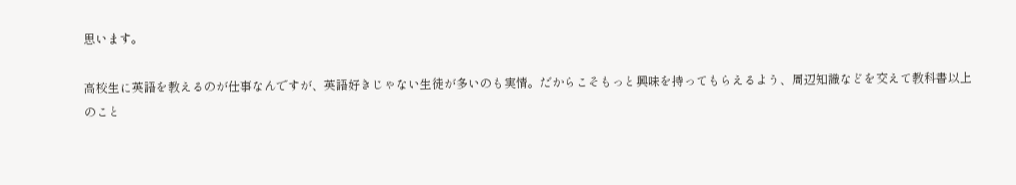思います。

高校生に英語を教えるのが仕事なんですが、英語好きじゃない生徒が多いのも実情。だからこそもっと興味を持ってもらえるよう、周辺知識などを交えて教科書以上のこと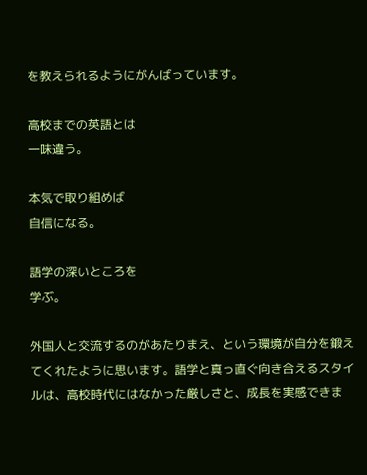を教えられるようにがんばっています。

高校までの英語とは
一味違う。

本気で取り組めば
自信になる。

語学の深いところを
学ぶ。

外国人と交流するのがあたりまえ、という環境が自分を鍛えてくれたように思います。語学と真っ直ぐ向き合えるスタイルは、高校時代にはなかった厳しさと、成長を実感できま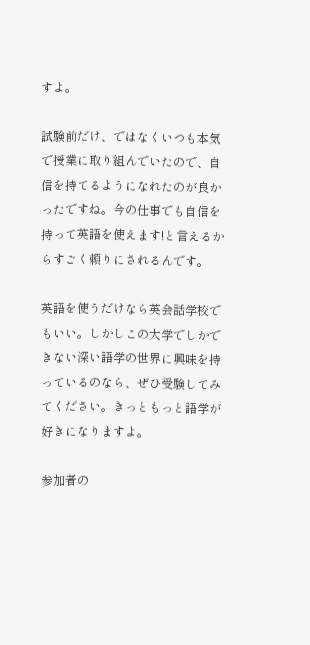すよ。

試験前だけ、ではなくいつも本気で授業に取り組んでいたので、自信を持てるようになれたのが良かったですね。今の仕事でも自信を持って英語を使えます!と言えるからすごく頼りにされるんです。

英語を使うだけなら英会話学校でもいい。しかしこの大学でしかできない深い語学の世界に興味を持っているのなら、ぜひ受験してみてください。きっともっと語学が好きになりますよ。

参加者の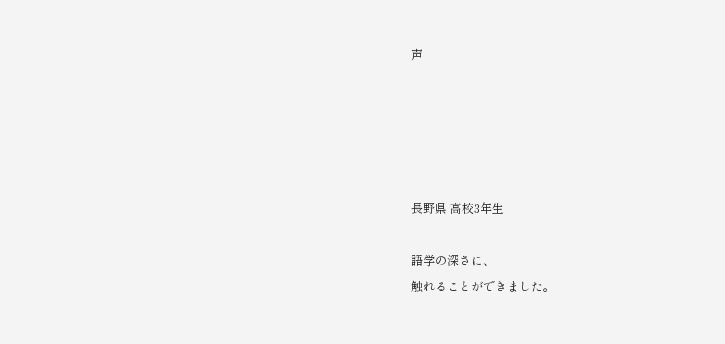声





長野県 高校3年生

語学の深さに、
触れることができました。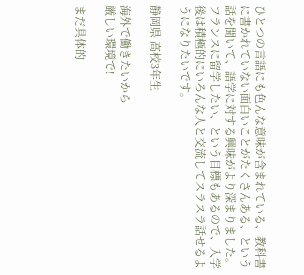ひとつの言語にも色んな意味が含まれている、教科書に書かれていない面白いことがたくさんある、という話を聞いて、語学に対する興味がより深まりました。フランスに留学したい、という目標もあるので、入学後は積極的にいろんな人と交流してスラスラ話せるようになりたいです。

静岡県 高校3年生

海外で働きたいから
厳しい環境で!

まだ具体的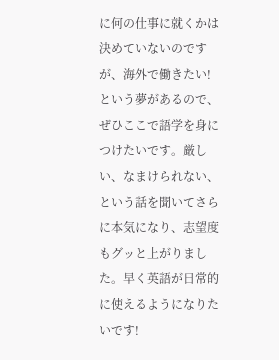に何の仕事に就くかは決めていないのですが、海外で働きたい!という夢があるので、ぜひここで語学を身につけたいです。厳しい、なまけられない、という話を聞いてさらに本気になり、志望度もグッと上がりました。早く英語が日常的に使えるようになりたいです!